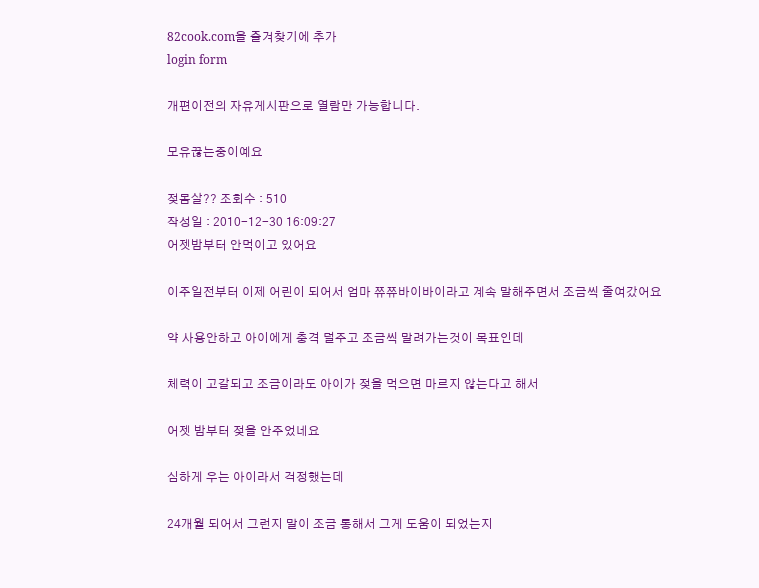82cook.com을 즐겨찾기에 추가
login form

개편이전의 자유게시판으로 열람만 가능합니다.

모유끊는중이예요

젖몸살?? 조회수 : 510
작성일 : 2010-12-30 16:09:27
어젯밤부터 안먹이고 있어요

이주일전부터 이제 어린이 되어서 엄마 쮸쮸바이바이라고 계속 말해주면서 조금씩 줄여갔어요

약 사용안하고 아이에게 충격 덜주고 조금씩 말려가는것이 목표인데

체력이 고갈되고 조금이라도 아이가 젖을 먹으면 마르지 않는다고 해서

어젯 밤부터 젖을 안주었네요

심하게 우는 아이라서 걱정했는데

24개월 되어서 그런지 말이 조금 통해서 그게 도움이 되었는지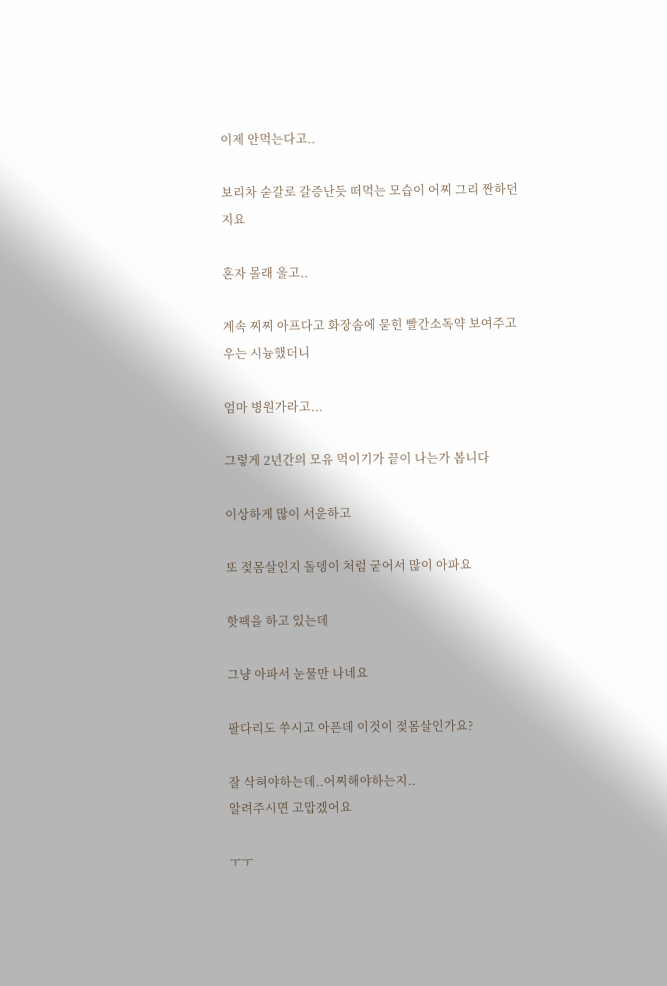이제 안먹는다고..

보리차 숟갈로 갈증난듯 떠먹는 모습이 어찌 그리 짠하던지요

혼자 몰래 울고..

계속 찌찌 아프다고 화장솜에 묻힌 빨간소독약 보여주고 우는 시늉했더니

엄마 병원가라고...

그렇게 2년간의 모유 먹이기가 끝이 나는가 봅니다

이상하게 많이 서운하고

또 젖몸살인지 돌뎅이 처럼 굳어서 많이 아파요

핫팩을 하고 있는데

그냥 아파서 눈물만 나네요

팔다리도 쑤시고 아픈데 이것이 젖몸살인가요?

잘 삭혀야하는데..어찌해야하는지..
알려주시면 고맙겠어요

ㅜㅜ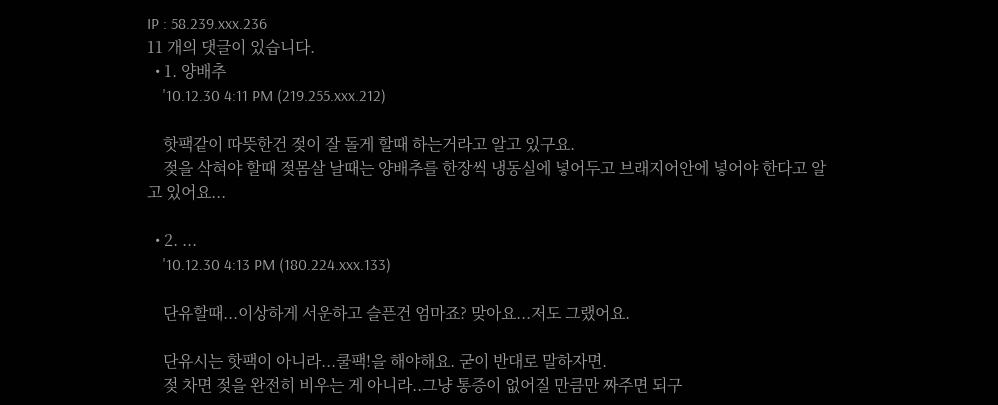IP : 58.239.xxx.236
11 개의 댓글이 있습니다.
  • 1. 양배추
    '10.12.30 4:11 PM (219.255.xxx.212)

    핫팩같이 따뜻한건 젖이 잘 돌게 할때 하는거라고 알고 있구요.
    젖을 삭혀야 할때 젖몸살 날때는 양배추를 한장씩 냉동실에 넣어두고 브래지어안에 넣어야 한다고 알고 있어요...

  • 2. ...
    '10.12.30 4:13 PM (180.224.xxx.133)

    단유할때...이상하게 서운하고 슬픈건 엄마죠? 맞아요...저도 그랬어요.

    단유시는 핫팩이 아니라...쿨팩!을 해야해요. 굳이 반대로 말하자면.
    젖 차면 젖을 완전히 비우는 게 아니라..그냥 통증이 없어질 만큼만 짜주면 되구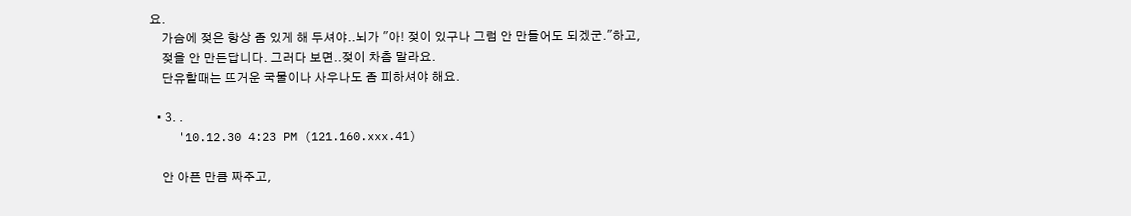요.
    가슴에 젖은 항상 좀 있게 해 두셔야..뇌가 "아! 젖이 있구나 그럼 안 만들어도 되겠군."하고,
    젖을 안 만든답니다. 그러다 보면..젖이 차츰 말라요.
    단유할때는 뜨거운 국물이나 사우나도 좀 피하셔야 해요.

  • 3. .
    '10.12.30 4:23 PM (121.160.xxx.41)

    안 아픈 만큼 짜주고,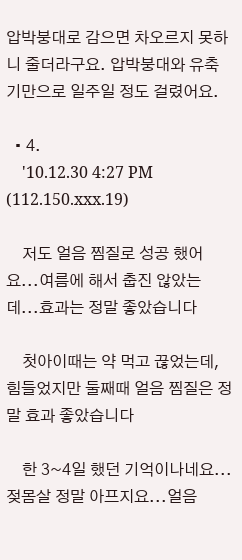압박붕대로 감으면 차오르지 못하니 줄더라구요. 압박붕대와 유축기만으로 일주일 정도 걸렸어요.

  • 4.
    '10.12.30 4:27 PM (112.150.xxx.19)

    저도 얼음 찜질로 성공 했어요...여름에 해서 춥진 않았는데...효과는 정말 좋았습니다

    첫아이때는 약 먹고 끊었는데,힘들었지만 둘째때 얼음 찜질은 정말 효과 좋았습니다

    한 3~4일 했던 기억이나네요...젖몸살 정말 아프지요...얼음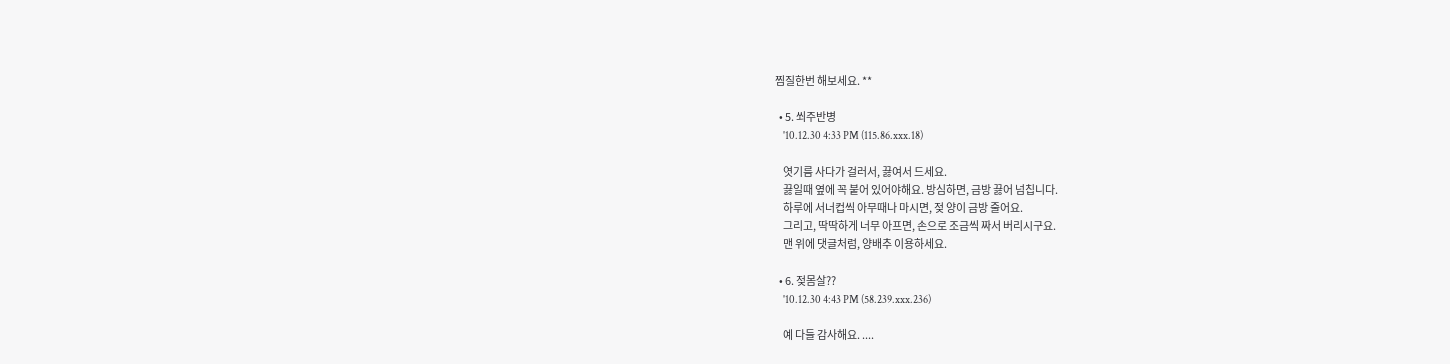찜질한번 해보세요. **

  • 5. 쐬주반병
    '10.12.30 4:33 PM (115.86.xxx.18)

    엿기름 사다가 걸러서, 끓여서 드세요.
    끓일때 옆에 꼭 붙어 있어야해요. 방심하면, 금방 끓어 넘칩니다.
    하루에 서너컵씩 아무때나 마시면, 젖 양이 금방 줄어요.
    그리고, 딱딱하게 너무 아프면, 손으로 조금씩 짜서 버리시구요.
    맨 위에 댓글처럼, 양배추 이용하세요.

  • 6. 젖몸살??
    '10.12.30 4:43 PM (58.239.xxx.236)

    예 다들 감사해요. ....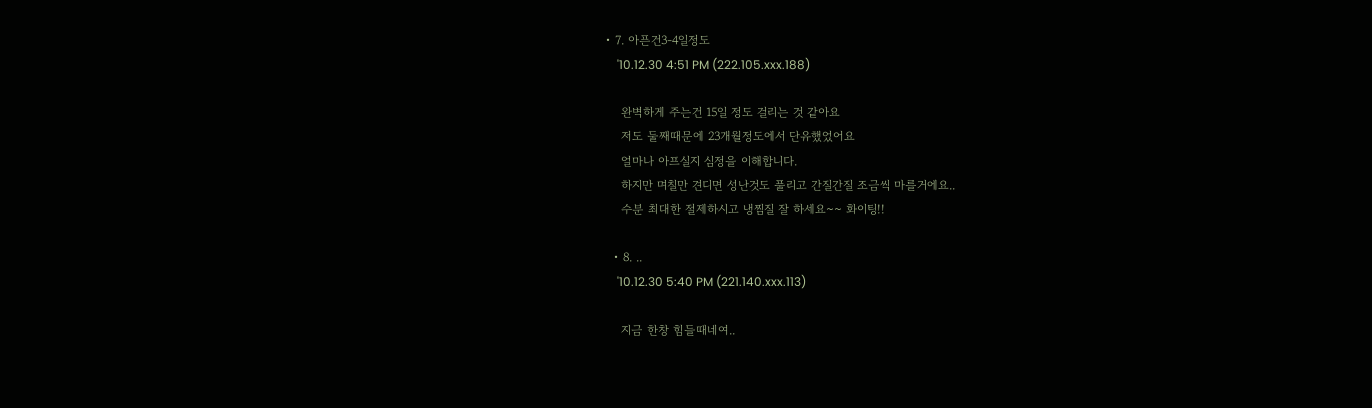• 7. 아픈건3-4일정도
    '10.12.30 4:51 PM (222.105.xxx.188)

    완벽하게 주는건 15일 정도 걸리는 것 같아요
    저도 둘째때문에 23개월정도에서 단유했었어요
    얼마나 아프실지 심정을 이해합니다.
    하지만 며칠만 견디면 성난것도 풀리고 간질간질 조금씩 마를거에요..
    수분 최대한 절제하시고 냉찜질 잘 하세요~~ 화이팅!!

  • 8. ..
    '10.12.30 5:40 PM (221.140.xxx.113)

    지금 한창 힘들때네여..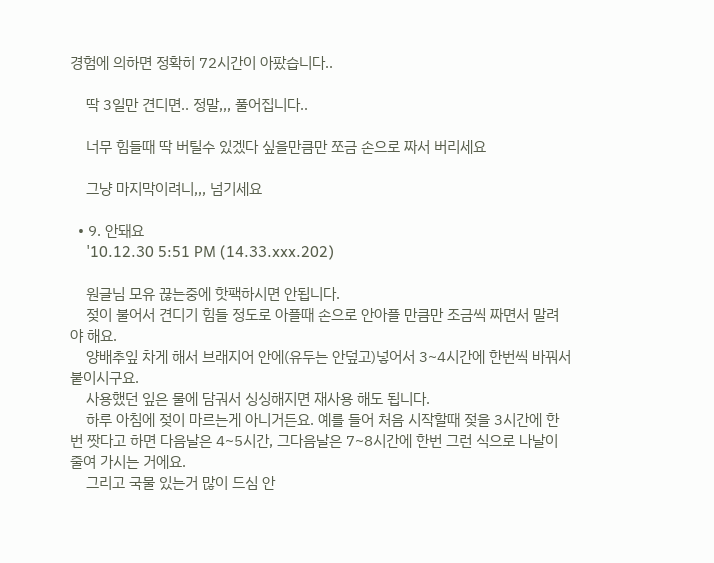경험에 의하면 정확히 72시간이 아팠습니다..

    딱 3일만 견디면.. 정말,,, 풀어집니다..

    너무 힘들때 딱 버틸수 있겠다 싶을만큼만 쪼금 손으로 짜서 버리세요

    그냥 마지막이려니,,, 넘기세요

  • 9. 안돼요
    '10.12.30 5:51 PM (14.33.xxx.202)

    원글님 모유 끊는중에 핫팩하시면 안됩니다.
    젖이 불어서 견디기 힘들 정도로 아플때 손으로 안아플 만큼만 조금씩 짜면서 말려야 해요.
    양배추잎 차게 해서 브래지어 안에(유두는 안덮고)넣어서 3~4시간에 한번씩 바꿔서 붙이시구요.
    사용했던 잎은 물에 담궈서 싱싱해지면 재사용 해도 됩니다.
    하루 아침에 젖이 마르는게 아니거든요. 예를 들어 처음 시작할때 젖을 3시간에 한번 짯다고 하면 다음날은 4~5시간, 그다음날은 7~8시간에 한번 그런 식으로 나날이 줄여 가시는 거에요.
    그리고 국물 있는거 많이 드심 안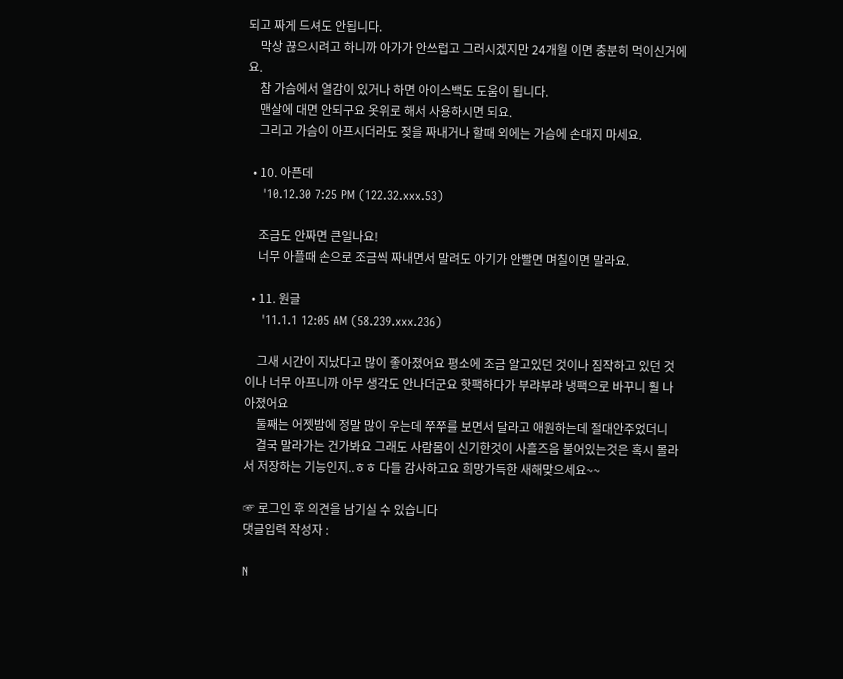되고 짜게 드셔도 안됩니다.
    막상 끊으시려고 하니까 아가가 안쓰럽고 그러시겠지만 24개월 이면 충분히 먹이신거에요.
    참 가슴에서 열감이 있거나 하면 아이스백도 도움이 됩니다.
    맨살에 대면 안되구요 옷위로 해서 사용하시면 되요.
    그리고 가슴이 아프시더라도 젖을 짜내거나 할때 외에는 가슴에 손대지 마세요.

  • 10. 아픈데
    '10.12.30 7:25 PM (122.32.xxx.53)

    조금도 안짜면 큰일나요!
    너무 아플때 손으로 조금씩 짜내면서 말려도 아기가 안빨면 며칠이면 말라요.

  • 11. 원글
    '11.1.1 12:05 AM (58.239.xxx.236)

    그새 시간이 지났다고 많이 좋아졌어요 평소에 조금 알고있던 것이나 짐작하고 있던 것이나 너무 아프니까 아무 생각도 안나더군요 핫팩하다가 부랴부랴 냉팩으로 바꾸니 훨 나아졌어요
    둘째는 어젯밤에 정말 많이 우는데 쭈쭈를 보면서 달라고 애원하는데 절대안주었더니
    결국 말라가는 건가봐요 그래도 사람몸이 신기한것이 사흘즈음 불어있는것은 혹시 몰라서 저장하는 기능인지..ㅎㅎ 다들 감사하고요 희망가득한 새해맞으세요~~

☞ 로그인 후 의견을 남기실 수 있습니다
댓글입력 작성자 :

N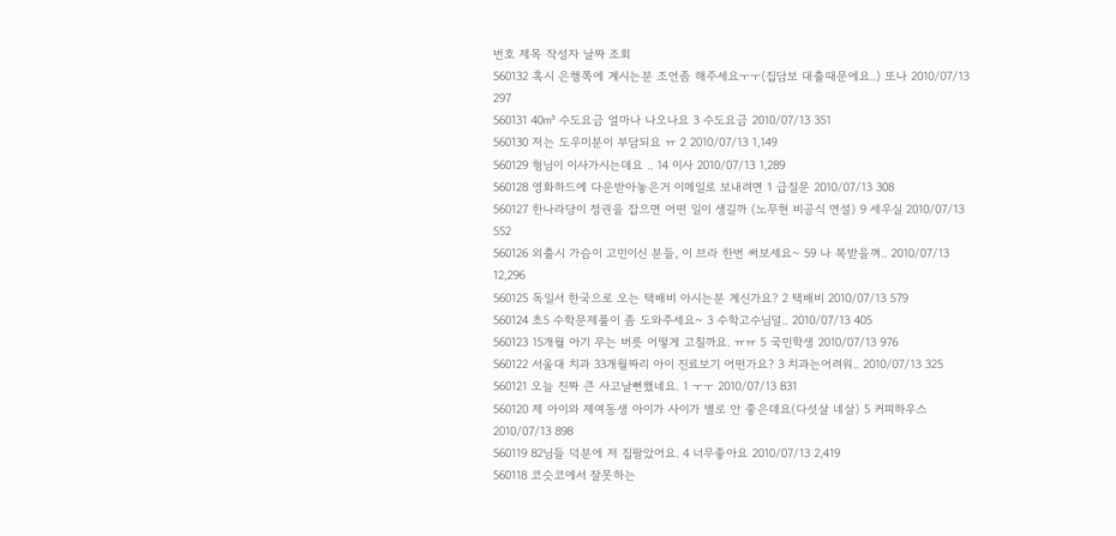번호 제목 작성자 날짜 조회
560132 혹시 은행쪽에 계시는분 조언좀 해주세요ㅜㅜ(집담보 대출때문에요..) 또나 2010/07/13 297
560131 40㎥ 수도요금 얼마나 나오나요 3 수도요금 2010/07/13 351
560130 저는 도우미분이 부담되요 ㅠ 2 2010/07/13 1,149
560129 형님이 이사가시는데요 .. 14 이사 2010/07/13 1,289
560128 영화하드에 다운받아놓은거 이메일로 보내려면 1 급질문 2010/07/13 308
560127 한나라당이 정권을 잡으면 어떤 일이 생길까 (노무현 비공식 연설) 9 세우실 2010/07/13 552
560126 외출시 가슴이 고민이신 분들, 이 브라 한번 써보세요~ 59 나 복받을껴.. 2010/07/13 12,296
560125 독일서 한국으로 오는 택배비 아시는분 계신가요? 2 택배비 2010/07/13 579
560124 초5 수학문제풀이 좀 도와주세요~ 3 수학고수님덜.. 2010/07/13 405
560123 15개월 아기 무는 버릇 어떻게 고칠까요. ㅠㅠ 5 국민학생 2010/07/13 976
560122 서울대 치과 33개월짜리 아이 진료보기 어떤가요? 3 치과는어려워.. 2010/07/13 325
560121 오늘 진짜 큰 사고날뻔했네요. 1 ㅜㅜ 2010/07/13 831
560120 제 아이와 제여동생 아이가 사이가 별로 안 좋은데요(다섯살 네살) 5 커피하우스 2010/07/13 898
560119 82님들 덕분에 저 집팔았어요. 4 너무좋아요 2010/07/13 2,419
560118 코슷코에서 잘못하는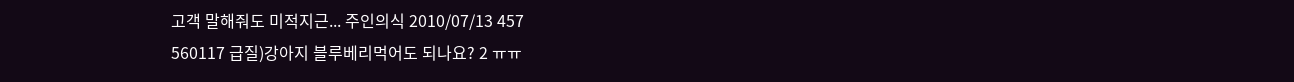고객 말해줘도 미적지근... 주인의식 2010/07/13 457
560117 급질)강아지 블루베리먹어도 되나요? 2 ㅠㅠ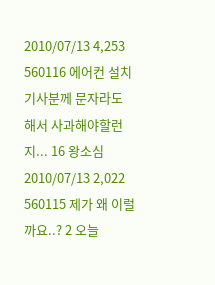2010/07/13 4,253
560116 에어컨 설치기사분께 문자라도 해서 사과해야할런지... 16 왕소심 2010/07/13 2,022
560115 제가 왜 이럴까요..? 2 오늘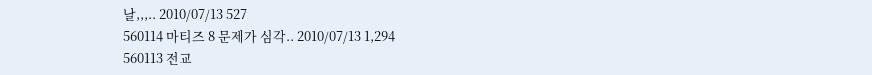날,,,.. 2010/07/13 527
560114 마티즈 8 문제가 심각.. 2010/07/13 1,294
560113 전교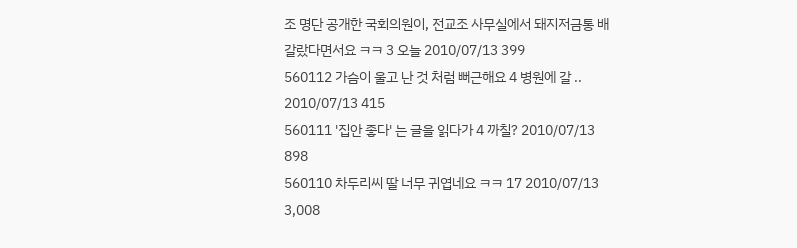조 명단 공개한 국회의원이, 전교조 사무실에서 돼지저금통 배 갈랐다면서요 ㅋㅋ 3 오늘 2010/07/13 399
560112 가슴이 울고 난 것 처럼 뻐근해요 4 병원에 갈 .. 2010/07/13 415
560111 '집안 좋다' 는 글을 읽다가 4 까칠? 2010/07/13 898
560110 차두리씨 딸 너무 귀엽네요 ㅋㅋ 17 2010/07/13 3,008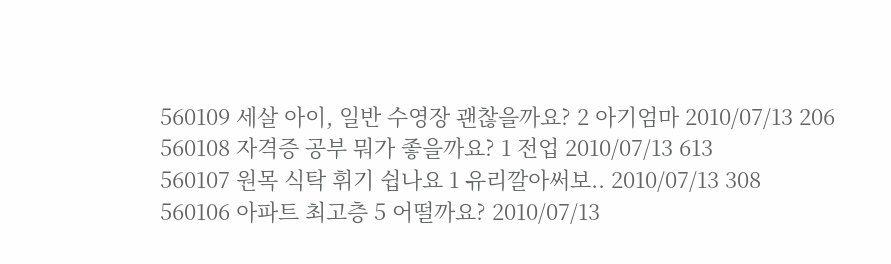560109 세살 아이, 일반 수영장 괜찮을까요? 2 아기엄마 2010/07/13 206
560108 자격증 공부 뭐가 좋을까요? 1 전업 2010/07/13 613
560107 원목 식탁 휘기 쉽나요 1 유리깔아써보.. 2010/07/13 308
560106 아파트 최고층 5 어떨까요? 2010/07/13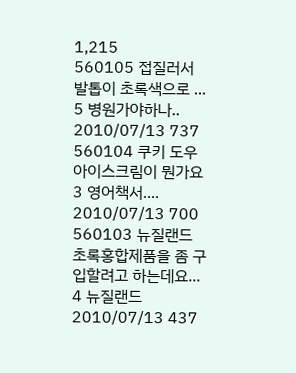1,215
560105 접질러서 발톱이 초록색으로 ... 5 병원가야하나.. 2010/07/13 737
560104 쿠키 도우 아이스크림이 뭔가요 3 영어책서.... 2010/07/13 700
560103 뉴질랜드 초록홍합제품을 좀 구입할려고 하는데요... 4 뉴질랜드 2010/07/13 437